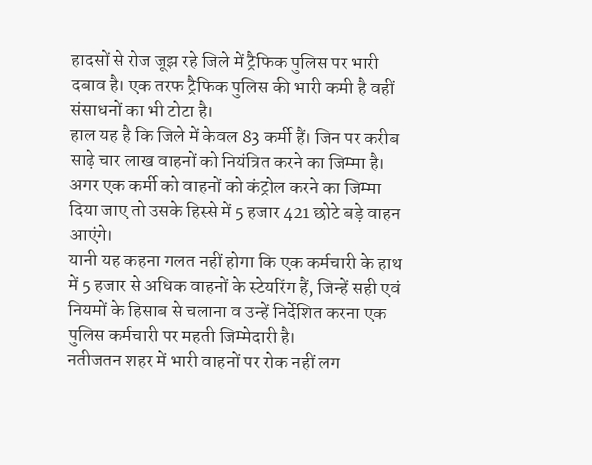हादसों से रोज जूझ रहे जिले में ट्रैफिक पुलिस पर भारी दबाव है। एक तरफ ट्रैफिक पुलिस की भारी कमी है वहीं संसाधनों का भी टोटा है।
हाल यह है कि जिले में केवल 83 कर्मी हैं। जिन पर करीब साढ़े चार लाख वाहनों को नियंत्रित करने का जिम्मा है। अगर एक कर्मी को वाहनों को कंट्रोल करने का जिम्मा दिया जाए तो उसके हिस्से में 5 हजार 421 छोटे बड़े वाहन आएंगे।
यानी यह कहना गलत नहीं होगा कि एक कर्मचारी के हाथ में 5 हजार से अधिक वाहनों के स्टेयरिंग हैं, जिन्हें सही एवं नियमों के हिसाब से चलाना व उन्हें निर्देशित करना एक पुलिस कर्मचारी पर महती जिम्मेदारी है।
नतीजतन शहर में भारी वाहनों पर रोक नहीं लग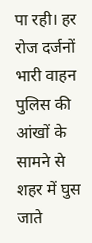पा रही। हर रोज दर्जनों भारी वाहन पुलिस की आंखों के सामने से शहर में घुस जाते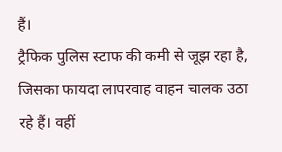हैं।
ट्रैफिक पुलिस स्टाफ की कमी से जूझ रहा है, जिसका फायदा लापरवाह वाहन चालक उठा रहे हैं। वहीं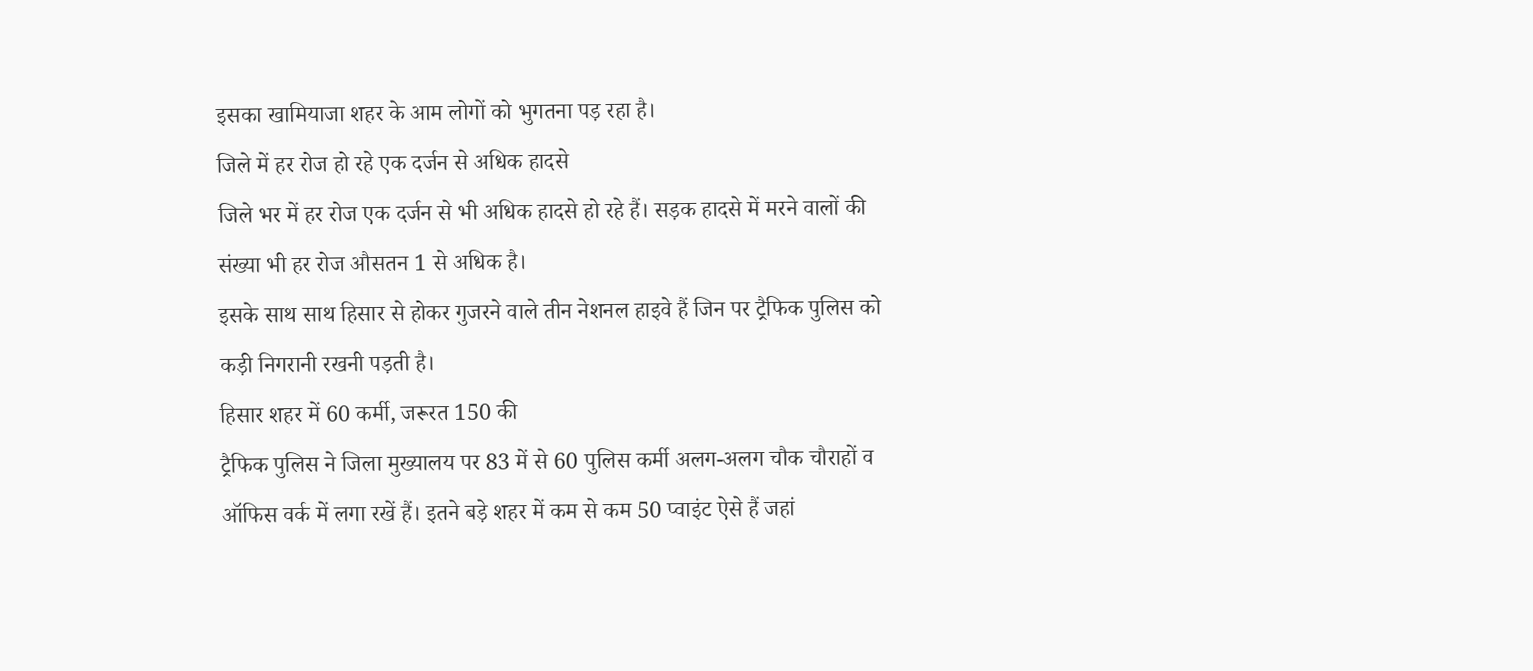इसका खामियाजा शहर के आम लोगों को भुगतना पड़ रहा है।
जिले में हर रोज हो रहे एक दर्जन से अधिक हादसे
जिले भर में हर रोज एक दर्जन से भी अधिक हादसे हो रहे हैं। सड़क हादसे में मरने वालों की संख्या भी हर रोज औसतन 1 से अधिक है।
इसके साथ साथ हिसार से होकर गुजरने वाले तीन नेशनल हाइवे हैं जिन पर ट्रैफिक पुलिस को कड़ी निगरानी रखनी पड़ती है।
हिसार शहर में 60 कर्मी, जरूरत 150 की
ट्रैफिक पुलिस ने जिला मुख्यालय पर 83 में से 60 पुलिस कर्मी अलग-अलग चौक चौराहों व ऑफिस वर्क में लगा रखें हैं। इतने बड़े शहर में कम से कम 50 प्वाइंट ऐसे हैं जहां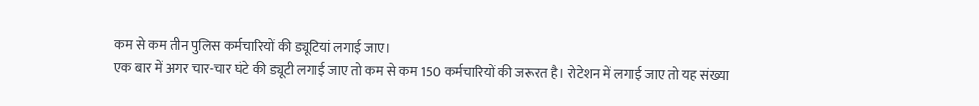कम से कम तीन पुलिस कर्मचारियों की ड्यूटियां लगाई जाए।
एक बार में अगर चार-चार घंटे की ड्यूटी लगाई जाए तो कम से कम 150 कर्मचारियों की जरूरत है। रोटेशन में लगाई जाए तो यह संख्या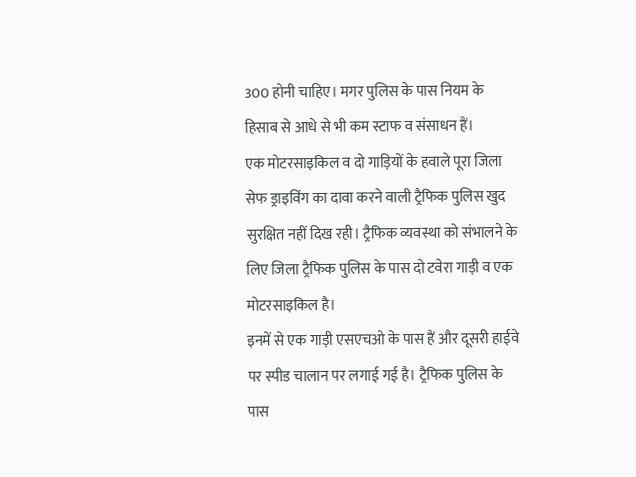300 होनी चाहिए। मगर पुलिस के पास नियम के हिसाब से आधे से भी कम स्टाफ व संसाधन हैं।
एक मोटरसाइकिल व दो गाड़ियों के हवाले पूरा जिला
सेफ ड्राइविंग का दावा करने वाली ट्रैफिक पुलिस खुद सुरक्षित नहीं दिख रही। ट्रैफिक व्यवस्था को संभालने के लिए जिला ट्रैफिक पुलिस के पास दो टवेरा गाड़ी व एक मोटरसाइकिल है।
इनमें से एक गाड़ी एसएचओ के पास हैं और दूसरी हाईवे पर स्पीड चालान पर लगाई गई है। ट्रैफिक पुलिस के पास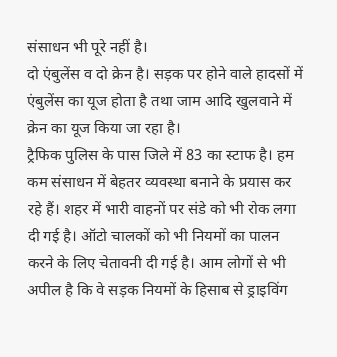संसाधन भी पूरे नहीं है।
दो एंबुलेंस व दो क्रेन है। सड़क पर होने वाले हादसों में एंबुलेंस का यूज होता है तथा जाम आदि खुलवाने में क्रेन का यूज किया जा रहा है।
ट्रैफिक पुलिस के पास जिले में 83 का स्टाफ है। हम कम संसाधन में बेहतर व्यवस्था बनाने के प्रयास कर रहे हैं। शहर में भारी वाहनों पर संडे को भी रोक लगा दी गई है। ऑटो चालकों को भी नियमों का पालन करने के लिए चेतावनी दी गई है। आम लोगों से भी अपील है कि वे सड़क नियमों के हिसाब से ड्राइविंग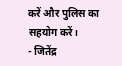करें और पुलिस का सहयोग करें।
- जितेंद्र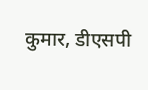कुमार, डीएसपी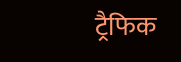ट्रैफिक